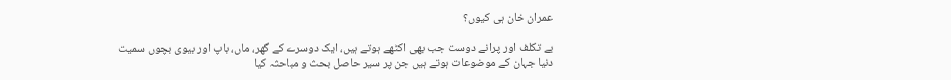عمران خان ہی کیوں؟

بے تکلف اور پرانے دوست جب بھی اکٹھے ہوتے ہیں، ایک دوسرے کے گھر، ماں، باپ اور بیوی بچوں سمیت دنیا جہان کے موضوعات ہوتے ہیں جن پر سیر حاصل بحث و مباحثہ کیا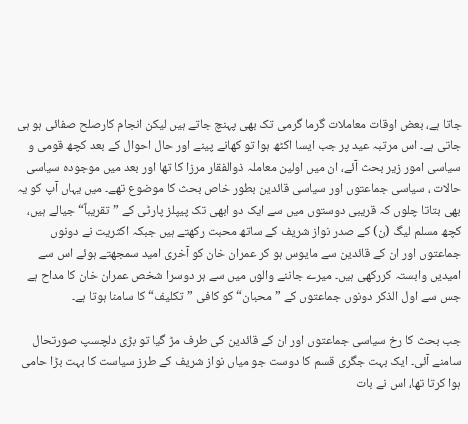جاتا ہے، بعض اوقات معاملات گرما گرمی تک بھی پہنچ جاتے ہیں لیکن انجام کارصلح صفائی ہو ہی جاتی ہے۔ اس مرتبہ عید پر جب ایسا اکٹھ ہوا تو کھانے پینے اور حال احوال کے بعد کچھ قومی و سیاسی امور زیر بحث آئے، ان میں اولین معاملہ ذوالفقار مرزا کا تھا اور بعد میں موجودہ سیاسی حالات ، سیاسی جماعتوں اور سیاسی قائدین بطور خاص بحث کا موضوع تھے۔ میں یہاں آپ کو یہ بھی بتاتا چلوں کہ قریبی دوستوں میں سے ایک دو ابھی تک پیپلز پارٹی کے ”تقریباً“ جیالے ہیں، کچھ مسلم لیگ (ن) کے صدر نواز شریف کے ساتھ محبت رکھتے ہیں جبکہ اکثریت نے دونوں جماعتوں اور ان کے قائدین سے مایوس ہو کر عمران خان کو آخری امید سمجھتے ہوئے اس سے امیدیں وابستہ کررکھی ہیں۔ میرے جاننے والوں میں سے ہر دوسرا شخص عمران خان کا مداح ہے جس سے اول الذکر دونوں جماعتوں کے ”محبان“ کو کافی ”تکلیف“ کا سامنا ہوتا ہے۔

جب بحث کا رخ سیاسی جماعتوں اور ان کے قائدین کی طرف مڑ گیا تو بڑی دلچسپ صورتحال سامنے آئی۔ ایک بہت جگری قسم کا دوست جو میاں نواز شریف کے طرز سیاست کا بہت بڑا حامی ہوا کرتا تھا، اس نے بات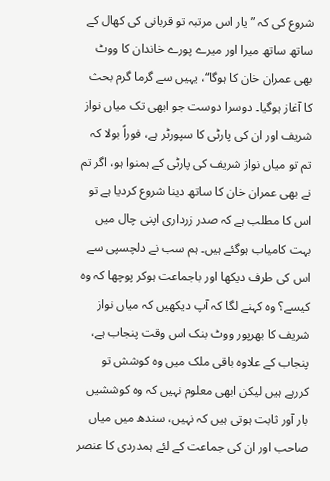شروع کی کہ ”یار اس مرتبہ تو قربانی کی کھال کے ساتھ ساتھ میرا اور میرے پورے خاندان کا ووٹ بھی عمران خان کا ہوگا“، یہیں سے گرما گرم بحث کا آغاز ہوگیا۔ دوسرا دوست جو ابھی تک میاں نواز شریف اور ان کی پارٹی کا سپورٹر ہے، فوراً بولا کہ تم تو میاں نواز شریف کی پارٹی کے ہمنوا ہو، اگر تم نے بھی عمران خان کا ساتھ دینا شروع کردیا ہے تو اس کا مطلب ہے کہ صدر زرداری اپنی چال میں بہت کامیاب ہوگئے ہیں۔ ہم سب نے دلچسپی سے اس کی طرف دیکھا اور باجماعت ہوکر پوچھا کہ وہ کیسے؟ وہ کہنے لگا کہ آپ دیکھیں کہ میاں نواز شریف کا بھرپور ووٹ بنک اس وقت پنجاب ہے، پنجاب کے علاوہ باقی ملک میں وہ کوشش تو کررہے ہیں لیکن ابھی معلوم نہیں کہ وہ کوششیں بار آور ثابت ہوتی ہیں کہ نہیں، سندھ میں میاں صاحب اور ان کی جماعت کے لئے ہمدردی کا عنصر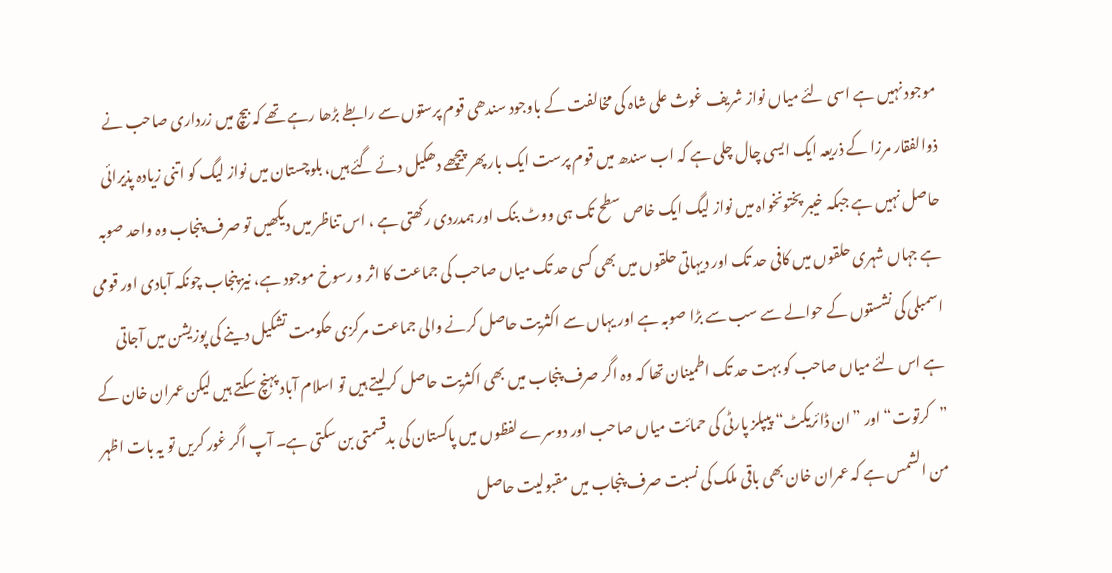موجود نہیں ہے اسی لئے میاں نواز شریف غوث علی شاہ کی مخالفت کے باوجود سندھی قوم پرستوں سے رابطے بڑھا رہے تھے کہ بیچ میں زرداری صاحب نے ذوالفقار مرزا کے ذریعہ ایک ایسی چال چلی ہے کہ اب سندھ میں قوم پرست ایک بار پھر پیچھے دھکیل دئے گئے ہیں، بلوچستان میں نواز لیگ کو اتنی زیادہ پذیرائی حاصل نہیں ہے جبکہ خیبر پختونخواہ میں نواز لیگ ایک خاص سطح تک ہی ووٹ بنک اور ہمدردی رکھتی ہے ، اس تناظر میں دیکھیں تو صرف پنجاب وہ واحد صوبہ ہے جہاں شہری حلقوں میں کافی حد تک اور دیہاتی حلقوں میں بھی کسی حد تک میاں صاحب کی جماعت کا اثر و رسوخ موجود ہے، نیز پنجاب چونکہ آبادی اور قومی اسمبلی کی نشستوں کے حوالے سے سب سے بڑا صوبہ ہے اور یہاں سے اکثریت حاصل کرنے والی جماعت مرکزی حکومت تشکیل دینے کی پوزیشن میں آجاتی ہے اس لئے میاں صاحب کو بہت حد تک اطمینان تھا کہ وہ اگر صرف پنجاب میں بھی اکثریت حاصل کرلیتے ہیں تو اسلام آباد پہنچ سکتے ہیں لیکن عمران خان کے ”کرتوت“ اور ”ان ڈائریکٹ“ پیپلز پارٹی کی حمائت میاں صاحب اور دوسرے لفظوں میں پاکستان کی بدقسمتی بن سکتی ہے۔ آپ اگر غور کریں تو یہ بات اظہر من الشمس ہے کہ عمران خان بھی باقی ملک کی نسبت صرف پنجاب میں مقبولیت حاصل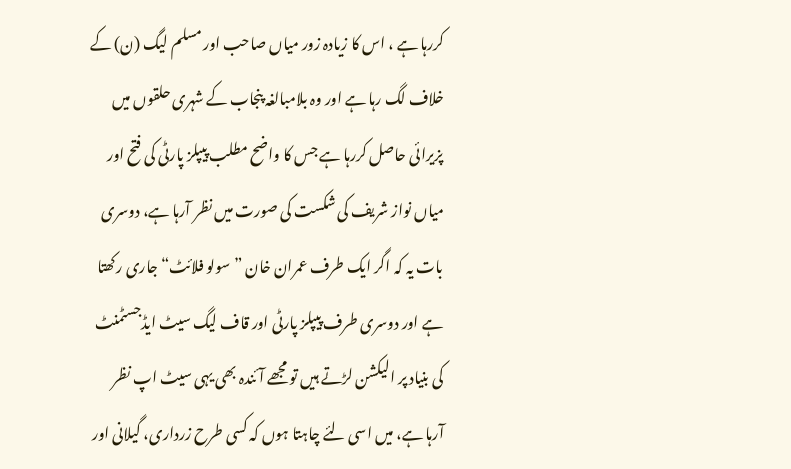کررہا ہے ، اس کا زیادہ زور میاں صاحب اور مسلم لیگ (ن) کے خلاف لگ رہا ہے اور وہ بلامبالغہ پنجاب کے شہری حلقوں میں پزیرائی حاصل کررہا ہے جس کا واضح مطلب پیپلز پارٹی کی فتح اور میاں نواز شریف کی شکست کی صورت میں نظر آرہا ہے، دوسری بات یہ کہ اگر ایک طرف عمران خان ”سولو فلائٹ“ جاری رکھتا ہے اور دوسری طرف پیپلز پارٹی اور قاف لیگ سیٹ ایڈجسٹمنٹ کی بنیاد پر الیکشن لڑتے ہیں تو مجھے آئندہ بھی یہی سیٹ اپ نظر آرہا ہے، میں اسی لئے چاہتا ہوں کہ کسی طرح زرداری، گیلانی اور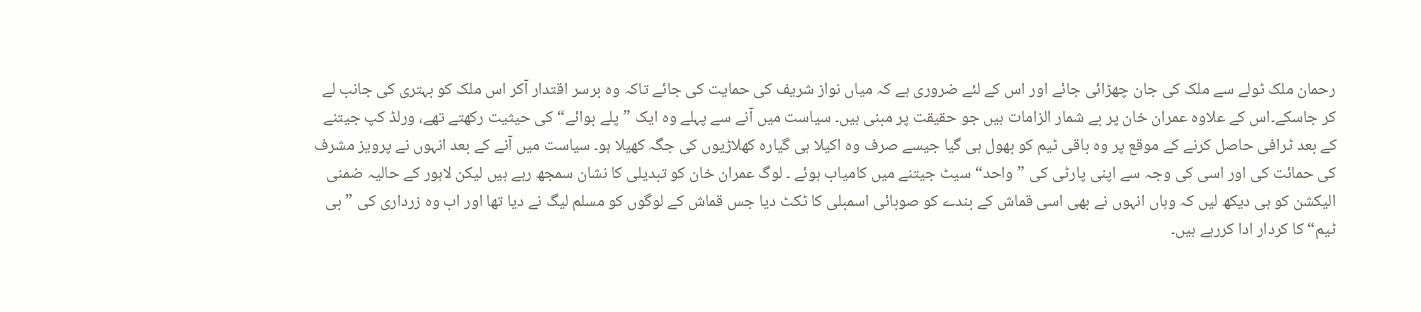رحمان ملک ٹولے سے ملک کی جان چھڑائی جائے اور اس کے لئے ضروری ہے کہ میاں نواز شریف کی حمایت کی جائے تاکہ وہ برسر اقتدار آکر اس ملک کو بہتری کی جانب لے کر جاسکے۔اس کے علاوہ عمران خان پر بے شمار الزامات ہیں جو حقیقت پر مبنی ہیں۔ سیاست میں آنے سے پہلے وہ ایک ”پلے بوائے“ کی حیثیت رکھتے تھے، ورلڈ کپ جیتنے کے بعد ٹرافی حاصل کرنے کے موقع پر وہ باقی ٹیم کو بھول ہی گیا جیسے صرف وہ اکیلا ہی گیارہ کھلاڑیوں کی جگہ کھیلا ہو۔ سیاست میں آنے کے بعد انہوں نے پرویز مشرف کی حمائت کی اور اسی کی وجہ سے اپنی پارٹی کی ”واحد“ سیٹ جیتنے میں کامیاب ہوئے ۔ لوگ عمران خان کو تبدیلی کا نشان سمجھ رہے ہیں لیکن لاہور کے حالیہ ضمنی الیکشن کو ہی دیکھ لیں کہ وہاں انہوں نے بھی اسی قماش کے بندے کو صوبائی اسمبلی کا ٹکٹ دیا جس قماش کے لوگوں کو مسلم لیگ نے دیا تھا اور اب وہ زرداری کی ”بی ٹیم“ کا کردار ادا کررہے ہیں۔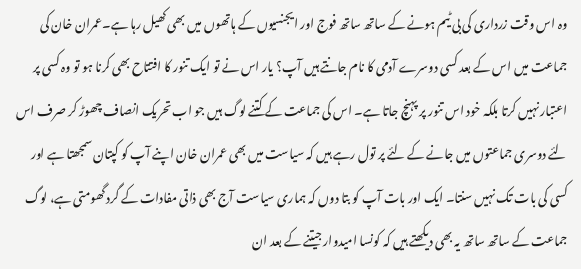وہ اس وقت زرداری کی بی ٹیم ہونے کے ساتھ ساتھ فوج اور ایجنسیوں کے ہاتھوں میں بھی کھیل رہا ہے۔عمران خان کی جماعت میں اس کے بعد کسی دوسرے آدمی کا نام جانتے ہیں آپ؟ یار اس نے تو ایک تنور کا افتتاح بھی کرنا ہو تو وہ کسی پر اعتبار نہیں کرتا بلکہ خود اس تنور پر پہنچ جاتا ہے۔ اس کی جماعت کے کتنے لوگ ہیں جو اب تحریک انصاف چھوڑ کر صرف اس لئے دوسری جماعتوں میں جانے کے لئے پر تول رہے ہیں کہ سیاست میں بھی عمران خان اپنے آپ کو کپتان سمجھتا ہے اور کسی کی بات تک نہیں سنتا۔ ایک اور بات آپ کو بتا دوں کہ ہماری سیاست آج بھی ذاتی مفادات کے گرد گھومتی ہے، لوگ جماعت کے ساتھ ساتھ یہ بھی دیکھتے ہیں کہ کونسا امیدوار جیتنے کے بعد ان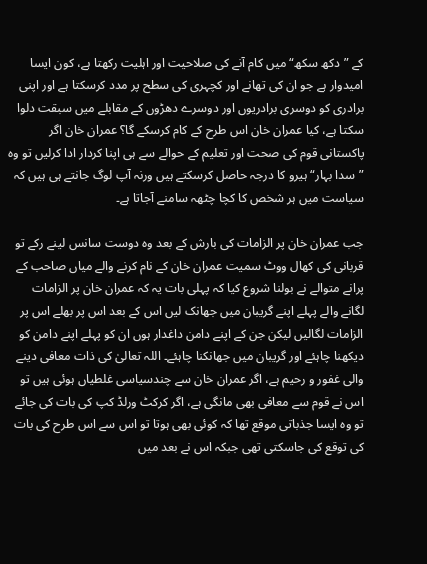کے ”دکھ سکھ“ میں کام آنے کی صلاحیت اور اہلیت رکھتا ہے، کون ایسا امیدوار ہے جو ان کی تھانے اور کچہری کی سطح پر مدد کرسکتا ہے اور اپنی برادری کو دوسری برادریوں اور دوسرے دھڑوں کے مقابلے میں سبقت دلوا سکتا ہے، کیا عمران خان اس طرح کے کام کرسکے گا؟ عمران خان اگر پاکستانی قوم کی صحت اور تعلیم کے حوالے سے ہی اپنا کردار ادا کرلیں تو وہ ”سدا بہار“ ہیرو کا درجہ حاصل کرسکتے ہیں ورنہ آپ لوگ جانتے ہی ہیں کہ سیاست میں ہر شخص کا کچا چٹھہ سامنے آجاتا ہے۔

جب عمران خان پر الزامات کی بارش کے بعد وہ دوست سانس لینے رکے تو قربانی کی کھال ووٹ سمیت عمران خان کے نام کرنے والے میاں صاحب کے پرانے متوالے نے بولنا شروع کیا کہ پہلی بات یہ کہ عمران خان پر الزامات لگانے والے پہلے اپنے گریبان میں جھانک لیں اس کے بعد اس پر بھلے اس پر الزامات لگالیں لیکن جن کے اپنے دامن داغدار ہوں ان کو پہلے اپنے دامن کو دیکھنا چاہئے اور گریبان میں جھانکنا چاہئے۔ اللہ تعالیٰ کی ذات معافی دینے والی غفور و رحیم ہے، اگر عمران خان سے چندسیاسی غلطیاں ہوئی ہیں تو اس نے قوم سے معافی بھی مانگی ہے، اگر کرکٹ ورلڈ کپ کی بات کی جائے تو وہ ایسا جذباتی موقع تھا کہ کوئی بھی ہوتا تو اس سے اس طرح کی بات کی توقع کی جاسکتی تھی جبکہ اس نے بعد میں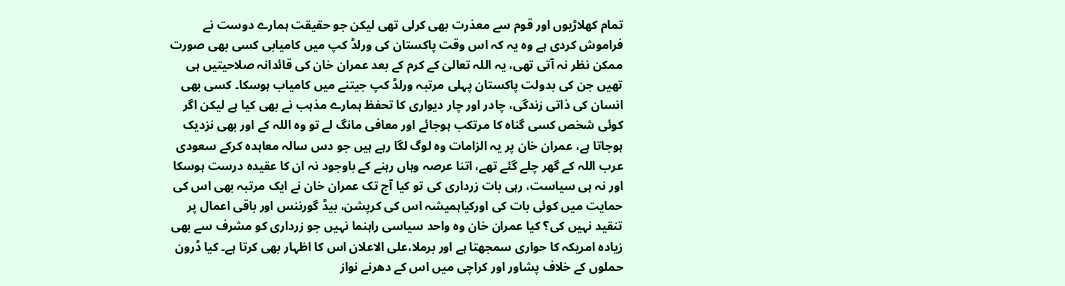تمام کھلاڑیوں اور قوم سے معذرت بھی کرلی تھی لیکن جو حقیقت ہمارے دوست نے فراموش کردی ہے وہ یہ کہ اس وقت پاکستان کی ورلڈ کپ میں کامیابی کسی بھی صورت ممکن نظر نہ آتی تھی، یہ اللہ تعالیٰ کے کرم کے بعد عمران خان کی قائدانہ صلاحیتیں ہی تھیں جن کی بدولت پاکستان پہلی مرتبہ ورلڈ کپ جیتنے میں کامیاب ہوسکا۔ کسی بھی انسان کی ذاتی زندگی، چادر اور چار دیواری کا تحفظ ہمارے مذہب نے بھی کیا ہے لیکن اگر کوئی شخص کسی گناہ کا مرتکب ہوجائے اور معافی مانگ لے تو وہ اللہ کے اور بھی نزدیک ہوجاتا ہے، عمران خان پر یہ الزامات وہ لوگ لگا رہے ہیں جو دس سالہ معاہدہ کرکے سعودی عرب اللہ کے گھر چلے گئے تھے، اتنا عرصہ وہاں رہنے کے باوجود نہ ان کا عقیدہ درست ہوسکا اور نہ ہی سیاست، رہی بات زرداری کی تو کیا آج تک عمران خان نے ایک مرتبہ بھی اس کی حمایت میں کوئی بات کی اورکیاہمیشہ اس کی کرپشن، بیڈ گورننس اور باقی اعمال پر تنقید نہیں کی؟ کیا عمران خان وہ واحد سیاسی راہنما نہیں جو زرداری کو مشرف سے بھی زیادہ امریکہ کا حواری سمجھتا ہے اور برملا،علی الاعلان اس کا اظہار بھی کرتا ہے۔ کیا ڈرون حملوں کے خلاف پشاور اور کراچی میں اس کے دھرنے نواز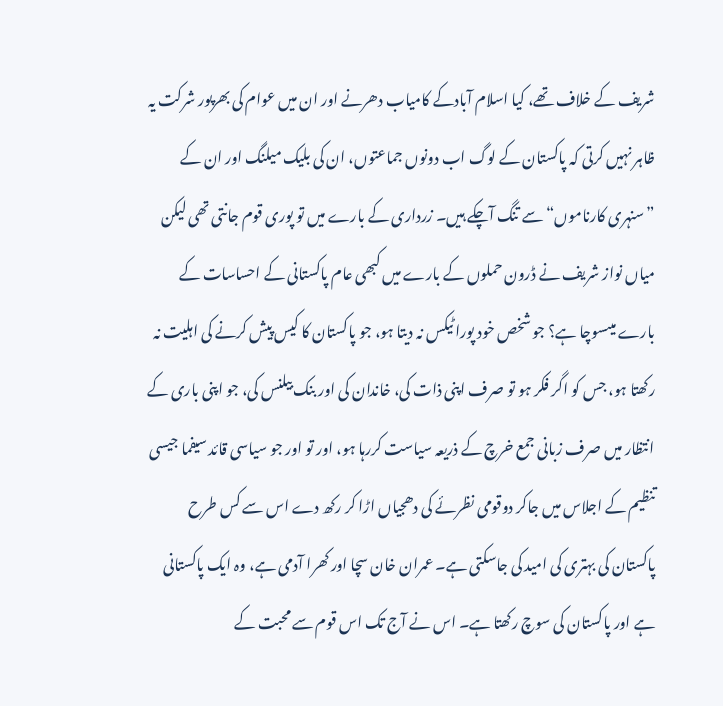شریف کے خلاف تھے، کیا اسلام آبادکے کامیاب دھرنے اور ان میں عوام کی بھرپور شرکت یہ ظاہر نہیں کرتی کہ پاکستان کے لوگ اب دونوں جماعتوں، ان کی بلیک میلنگ اور ان کے ”سنہری کارناموں“ سے تنگ آچکے ہیں۔ زرداری کے بارے میں تو پوری قوم جانتی تھی لیکن میاں نواز شریف نے ڈرون حملوں کے بارے میں کبھی عام پاکستانی کے احساسات کے بارے میںسوچا ہے؟ جو شخص خود پورا ٹیکس نہ دیتا ہو، جو پاکستان کا کیس پیش کرنے کی اہلیت نہ رکھتا ہو، جس کو اگر فکر ہو تو صرف اپنی ذات کی، خاندان کی اور بنک بیلنس کی، جو اپنی باری کے انتظار میں صرف زبانی جمع خرچ کے ذریعہ سیاست کررہا ہو، اور تو اور جو سیاسی قائد سیفما جیسی تنظیم کے اجلاس میں جاکر دوقومی نظرئے کی دھجیاں اڑا کر رکھ دے اس سے کس طرح پاکستان کی بہتری کی امید کی جاسکتی ہے۔ عمران خان سچا اور کھرا آدمی ہے، وہ ایک پاکستانی ہے اور پاکستان کی سوچ رکھتا ہے۔ اس نے آج تک اس قوم سے محبت کے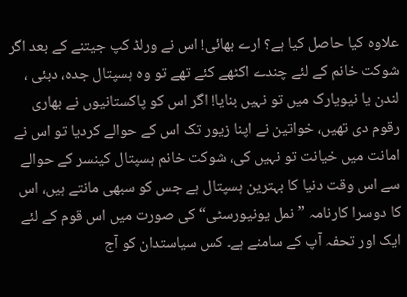علاوہ کیا حاصل کیا ہے؟ ارے بھائی! اس نے ورلڈ کپ جیتنے کے بعد اگر شوکت خانم کے لئے چندے اکٹھے کئے تھے تو وہ ہسپتال جدہ، دبئی ، لندن یا نیویارک میں تو نہیں بنایا! اگر اس کو پاکستانیوں نے بھاری رقوم دی تھیں، خواتین نے اپنا زیور تک اس کے حوالے کردیا تو اس نے امانت میں خیانت تو نہیں کی، شوکت خانم ہسپتال کینسر کے حوالے سے اس وقت دنیا کا بہترین ہسپتال ہے جس کو سبھی مانتے ہیں، اس کا دوسرا کارنامہ ”نمل یونیورسٹی“ کی صورت میں اس قوم کے لئے ایک اور تحفہ آپ کے سامنے ہے۔ کس سیاستدان کو آج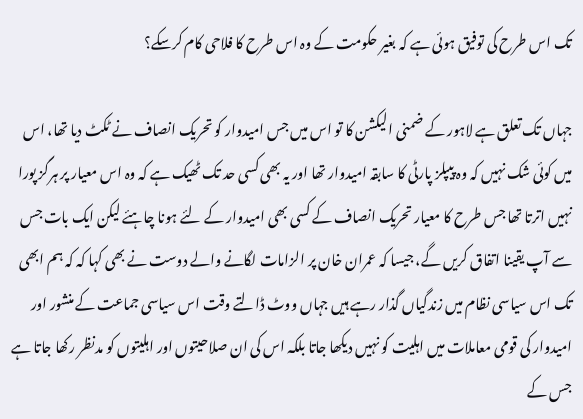تک اس طرح کی توفیق ہوئی ہے کہ بغیر حکومت کے وہ اس طرح کا فلاحی کام کرسکے؟

جہاں تک تعلق ہے لاہور کے ضمنی الیکشن کا تو اس میں جس امیدوار کو تحریک انصاف نے ٹکٹ دیا تھا، اس میں کوئی شک نہیں کہ وہ پیپلز پارٹی کا سابقہ امیدوار تھا اور یہ بھی کسی حد تک ٹھیک ہے کہ وہ اس معیار پر ہرگز پورا نہیں اترتا تھا جس طرح کا معیار تحریک انصاف کے کسی بھی امیدوار کے لئے ہونا چاہئے لیکن ایک بات جس سے آپ یقینا اتفاق کریں گے، جیسا کہ عمران خان پر الزامات لگانے والے دوست نے بھی کہا کہ کہ ہم ابھی تک اس سیاسی نظام میں زندگیاں گذار رہے ہیں جہاں ووٹ ڈالتے وقت اس سیاسی جماعت کے منشور اور امیدوار کی قومی معاملات میں اہلیت کو نہیں دیکھا جاتا بلکہ اس کی ان صلاحیتوں اور اہلیتوں کو مدنظر رکھا جاتا ہے جس کے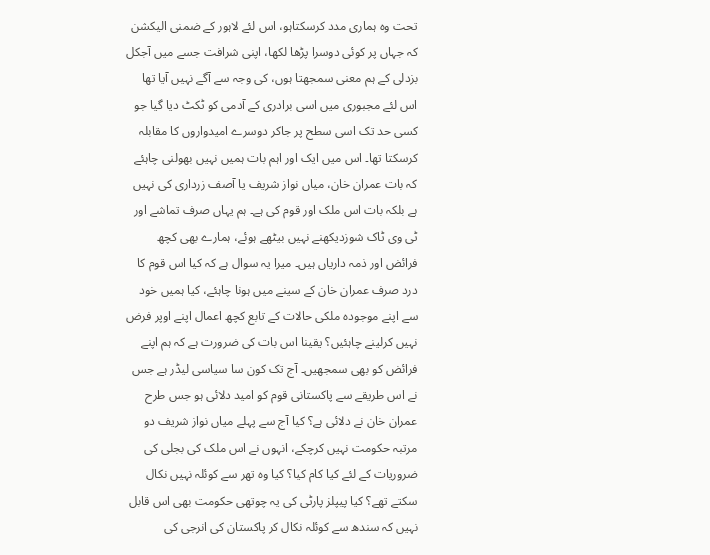تحت وہ ہماری مدد کرسکتاہو، اس لئے لاہور کے ضمنی الیکشن کہ جہاں پر کوئی دوسرا پڑھا لکھا، اپنی شرافت جسے میں آجکل بزدلی کے ہم معنی سمجھتا ہوں، کی وجہ سے آگے نہیں آیا تھا اس لئے مجبوری میں اسی برادری کے آدمی کو ٹکٹ دیا گیا جو کسی حد تک اسی سطح پر جاکر دوسرے امیدواروں کا مقابلہ کرسکتا تھا۔ اس میں ایک اور اہم بات ہمیں نہیں بھولنی چاہئے کہ بات عمران خان، میاں نواز شریف یا آصف زرداری کی نہیں ہے بلکہ بات اس ملک اور قوم کی ہے۔ ہم یہاں صرف تماشے اور ٹی وی ٹاک شوزدیکھنے نہیں بیٹھے ہوئے، ہمارے بھی کچھ فرائض اور ذمہ داریاں ہیں۔ میرا یہ سوال ہے کہ کیا اس قوم کا درد صرف عمران خان کے سینے میں ہونا چاہئے، کیا ہمیں خود سے اپنے موجودہ ملکی حالات کے تابع کچھ اعمال اپنے اوپر فرض نہیں کرلینے چاہئیں؟ یقینا اس بات کی ضرورت ہے کہ ہم اپنے فرائض کو بھی سمجھیں۔ آج تک کون سا سیاسی لیڈر ہے جس نے اس طریقے سے پاکستانی قوم کو امید دلائی ہو جس طرح عمران خان نے دلائی ہے؟ کیا آج سے پہلے میاں نواز شریف دو مرتبہ حکومت نہیں کرچکے، انہوں نے اس ملک کی بجلی کی ضروریات کے لئے کیا کام کیا؟ کیا وہ تھر سے کوئلہ نہیں نکال سکتے تھے؟ کیا پیپلز پارٹی کی یہ چوتھی حکومت بھی اس قابل نہیں کہ سندھ سے کوئلہ نکال کر پاکستان کی انرجی کی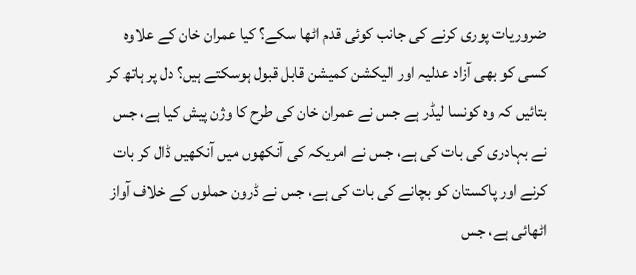ضروریات پوری کرنے کی جانب کوئی قدم اٹھا سکے؟ کیا عمران خان کے علاوہ کسی کو بھی آزاد عدلیہ اور الیکشن کمیشن قابل قبول ہوسکتے ہیں؟ دل پر ہاتھ کر بتائیں کہ وہ کونسا لیڈر ہے جس نے عمران خان کی طرح کا وژن پیش کیا ہے، جس نے بہادری کی بات کی ہے، جس نے امریکہ کی آنکھوں میں آنکھیں ڈال کر بات کرنے اور پاکستان کو بچانے کی بات کی ہے، جس نے ڈرون حملوں کے خلاف آواز اٹھائی ہے، جس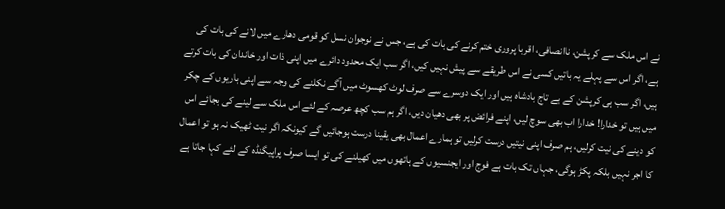نے اس ملک سے کرپشن، ناانصافی، اقربا پروری ختم کرنے کی بات کی ہے، جس نے نوجوان نسل کو قومی دھارے میں لانے کی بات کی ہے، اگر اس سے پہلے یہ باتیں کسی نے اس طریقے سے پیش نہیں کیں، اگر سب ایک محدود دائرے میں اپنی ذات اور خاندان کی بات کرتے ہیں، اگر سب ہی کرپشن کے بے تاج بادشاہ ہیں اور ایک دوسرے سے صرف لوٹ کھسوٹ میں آگے نکلنے کی وجہ سے اپنی باریوں کے چکر میں ہیں تو خدارا! خدارا اب بھی سوچ لیں، اپنے فرائض پر بھی دھیان دیں، اگر ہم سب کچھ عرصہ کے لئے اس ملک سے لینے کی بجائے اس کو دینے کی نیت کرلیں، ہم صرف اپنی نیتیں درست کرلیں تو ہمارے اعمال بھی یقینا درست ہوجائیں گے کیونکہ اگر نیت ٹھیک نہ ہو تو اعمال کا اجر نہیں بلکہ پکڑ ہوگی، جہاں تک بات ہے فوج اور ایجنسیوں کے ہاتھوں میں کھیلنے کی تو ایسا صرف پراپیگنڈہ کے لئے کہا جاتا ہے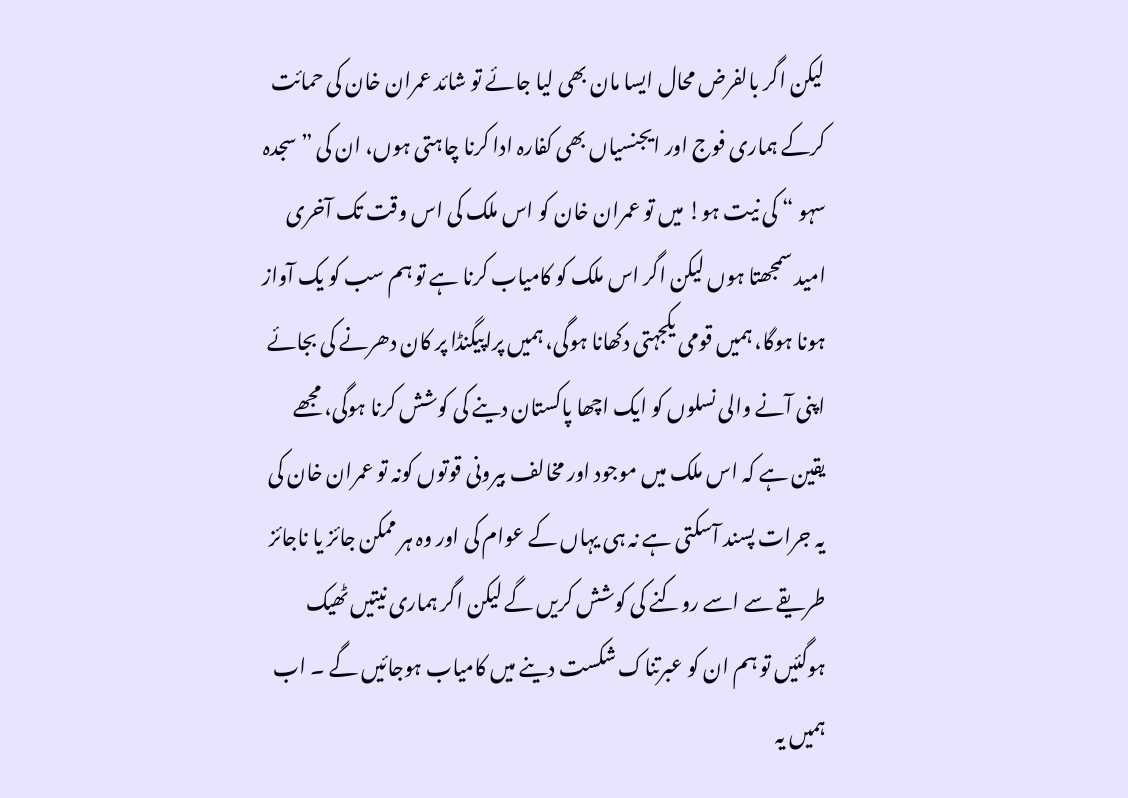لیکن اگر بالفرض محال ایسا مان بھی لیا جائے تو شائد عمران خان کی حمائت کرکے ہماری فوج اور ایجنسیاں بھی کفارہ ادا کرنا چاہتی ہوں، ان کی ”سجدہ سہو “ کی نیت ہو! میں تو عمران خان کو اس ملک کی اس وقت تک آخری امید سمجھتا ہوں لیکن اگر اس ملک کو کامیاب کرنا ہے تو ہم سب کو یک آواز ہونا ہوگا، ہمیں قومی یکجہتی دکھانا ہوگی، ہمیں پراپیگنڈا پر کان دھرنے کی بجائے اپنی آنے والی نسلوں کو ایک اچھا پاکستان دینے کی کوشش کرنا ہوگی، مجھے یقین ہے کہ اس ملک میں موجود اور مخالف بیرونی قوتوں کونہ تو عمران خان کی یہ جرات پسند آسکتی ہے نہ ہی یہاں کے عوام کی اور وہ ہر ممکن جائز یا ناجائز طریقے سے اسے روکنے کی کوشش کریں گے لیکن اگر ہماری نیتیں ٹھیک ہوگئیں تو ہم ان کو عبرتناک شکست دینے میں کامیاب ہوجائیں گے ۔ اب ہمیں یہ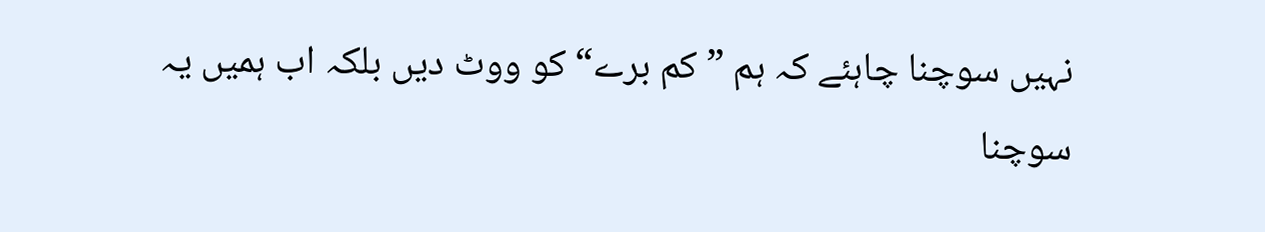نہیں سوچنا چاہئے کہ ہم ”کم برے“ کو ووٹ دیں بلکہ اب ہمیں یہ سوچنا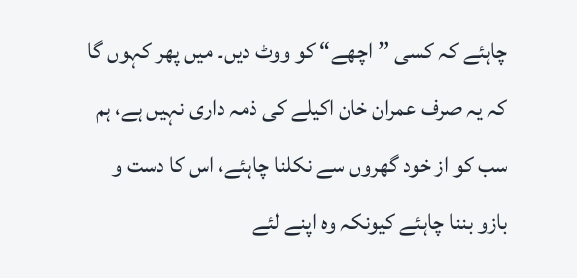چاہئے کہ کسی ”اچھے“ کو ووٹ دیں۔ میں پھر کہوں گا کہ یہ صرف عمران خان اکیلے کی ذمہ داری نہیں ہے، ہم سب کو از خود گھروں سے نکلنا چاہئے، اس کا دست و بازو بننا چاہئے کیونکہ وہ اپنے لئے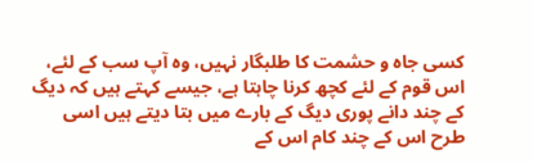کسی جاہ و حشمت کا طلبگار نہیں، وہ آپ سب کے لئے، اس قوم کے لئے کچھ کرنا چاہتا ہے، جیسے کہتے ہیں کہ دیگ کے چند دانے پوری دیگ کے بارے میں بتا دیتے ہیں اسی طرح اس کے چند کام اس کے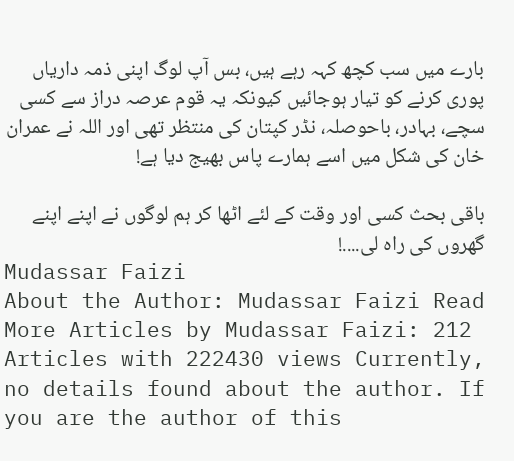بارے میں سب کچھ کہہ رہے ہیں، بس آپ لوگ اپنی ذمہ داریاں پوری کرنے کو تیار ہوجائیں کیونکہ یہ قوم عرصہ دراز سے کسی سچے، بہادر، باحوصلہ، نڈر کپتان کی منتظر تھی اور اللہ نے عمران خان کی شکل میں اسے ہمارے پاس بھیج دیا ہے!

باقی بحث کسی اور وقت کے لئے اٹھا کر ہم لوگوں نے اپنے اپنے گھروں کی راہ لی....!
Mudassar Faizi
About the Author: Mudassar Faizi Read More Articles by Mudassar Faizi: 212 Articles with 222430 views Currently, no details found about the author. If you are the author of this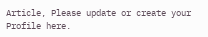Article, Please update or create your Profile here.